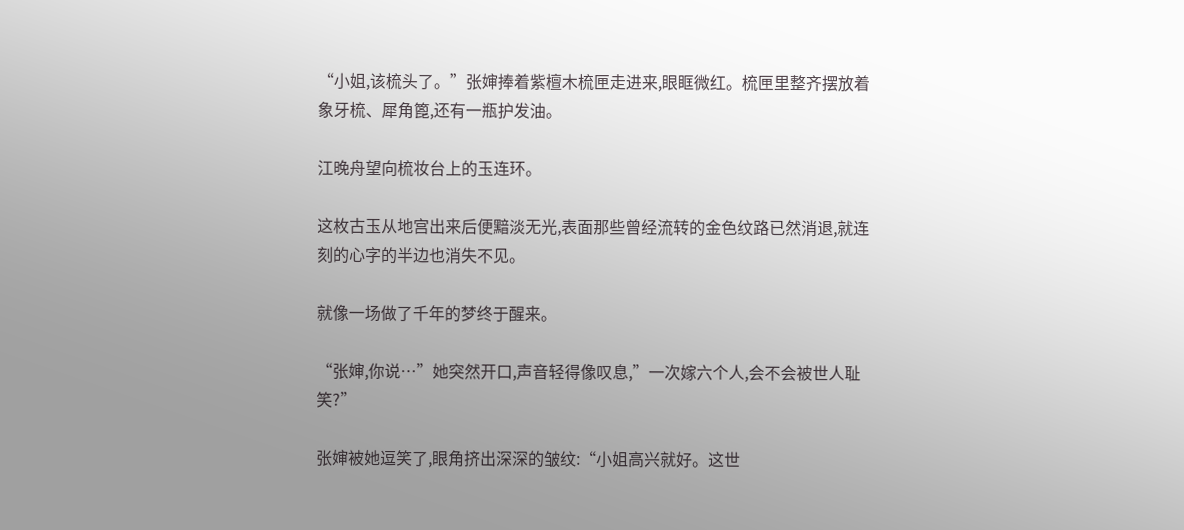“小姐,该梳头了。”张婶捧着紫檀木梳匣走进来,眼眶微红。梳匣里整齐摆放着象牙梳、犀角篦,还有一瓶护发油。

江晚舟望向梳妆台上的玉连环。

这枚古玉从地宫出来后便黯淡无光,表面那些曾经流转的金色纹路已然消退,就连刻的心字的半边也消失不见。

就像一场做了千年的梦终于醒来。

“张婶,你说…”她突然开口,声音轻得像叹息,”一次嫁六个人,会不会被世人耻笑?”

张婶被她逗笑了,眼角挤出深深的皱纹:“小姐高兴就好。这世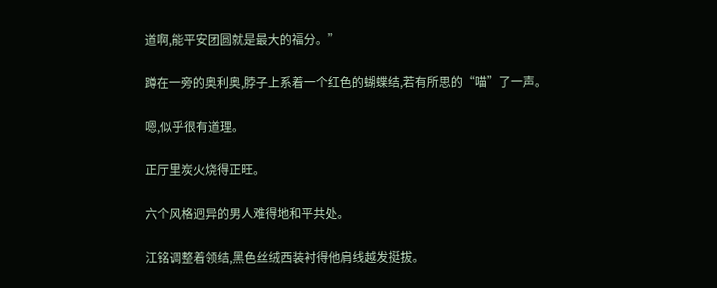道啊,能平安团圆就是最大的福分。”

蹲在一旁的奥利奥,脖子上系着一个红色的蝴蝶结,若有所思的“喵”了一声。

嗯,似乎很有道理。

正厅里炭火烧得正旺。

六个风格迥异的男人难得地和平共处。

江铭调整着领结,黑色丝绒西装衬得他肩线越发挺拔。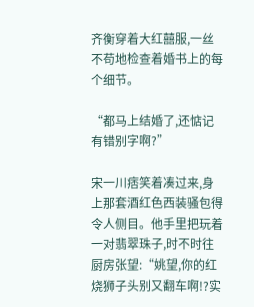齐衡穿着大红囍服,一丝不苟地检查着婚书上的每个细节。

“都马上结婚了,还惦记有错别字啊?”

宋一川痞笑着凑过来,身上那套酒红色西装骚包得令人侧目。他手里把玩着一对翡翠珠子,时不时往厨房张望:“姚望,你的红烧狮子头别又翻车啊!?实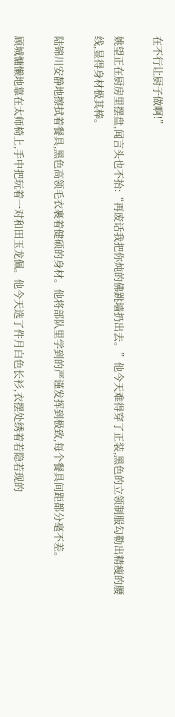在不行让厨子做啊!”

姚望正在厨房里摆盘,闻言头也不抬:“再废话我把你炖的佛跳墙扔出去。”他今天难得穿了正装,黑色的立领制服勾勒出精瘦的腰线,显得身材极其棒。

陆锦川安静地擦拭着餐具,黑色高领毛衣裹着健硕的身材。他将部队里学到的严谨发挥到极致,每个餐具间距都分毫不差。

顾城慵懒地靠在太师椅上,手中把玩着一对和田玉龙佩。他今天选了件月白色长衫,衣摆处绣着若隐若现的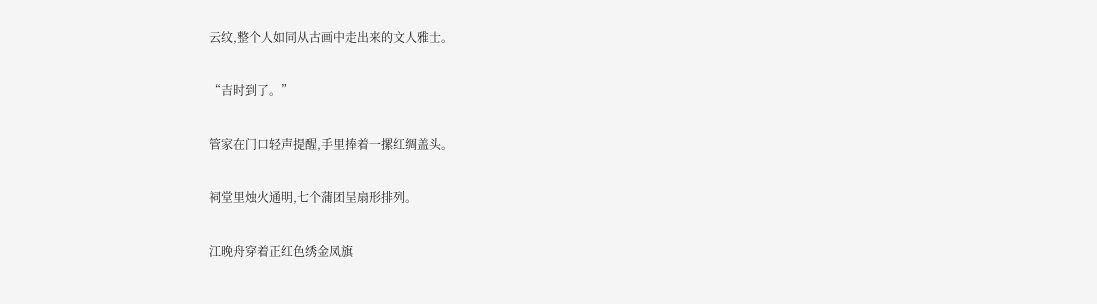云纹,整个人如同从古画中走出来的文人雅士。

“吉时到了。”

管家在门口轻声提醒,手里捧着一摞红绸盖头。

祠堂里烛火通明,七个蒲团呈扇形排列。

江晚舟穿着正红色绣金凤旗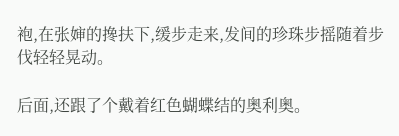袍,在张婶的搀扶下,缓步走来,发间的珍珠步摇随着步伐轻轻晃动。

后面,还跟了个戴着红色蝴蝶结的奥利奥。